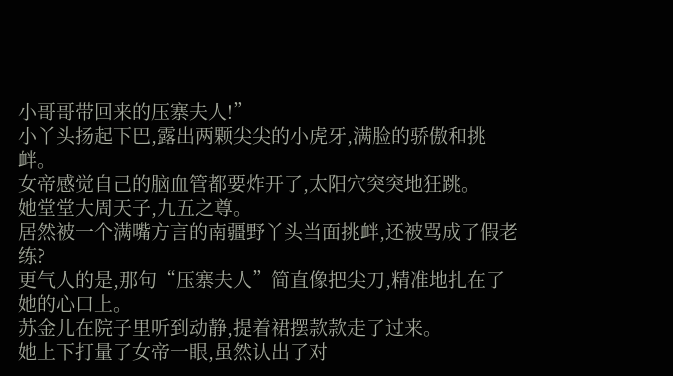小哥哥带回来的压寨夫人!”
小丫头扬起下巴,露出两颗尖尖的小虎牙,满脸的骄傲和挑衅。
女帝感觉自己的脑血管都要炸开了,太阳穴突突地狂跳。
她堂堂大周天子,九五之尊。
居然被一个满嘴方言的南疆野丫头当面挑衅,还被骂成了假老练?
更气人的是,那句“压寨夫人”简直像把尖刀,精准地扎在了她的心口上。
苏金儿在院子里听到动静,提着裙摆款款走了过来。
她上下打量了女帝一眼,虽然认出了对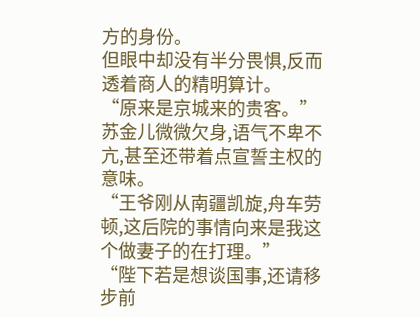方的身份。
但眼中却没有半分畏惧,反而透着商人的精明算计。
“原来是京城来的贵客。”
苏金儿微微欠身,语气不卑不亢,甚至还带着点宣誓主权的意味。
“王爷刚从南疆凯旋,舟车劳顿,这后院的事情向来是我这个做妻子的在打理。”
“陛下若是想谈国事,还请移步前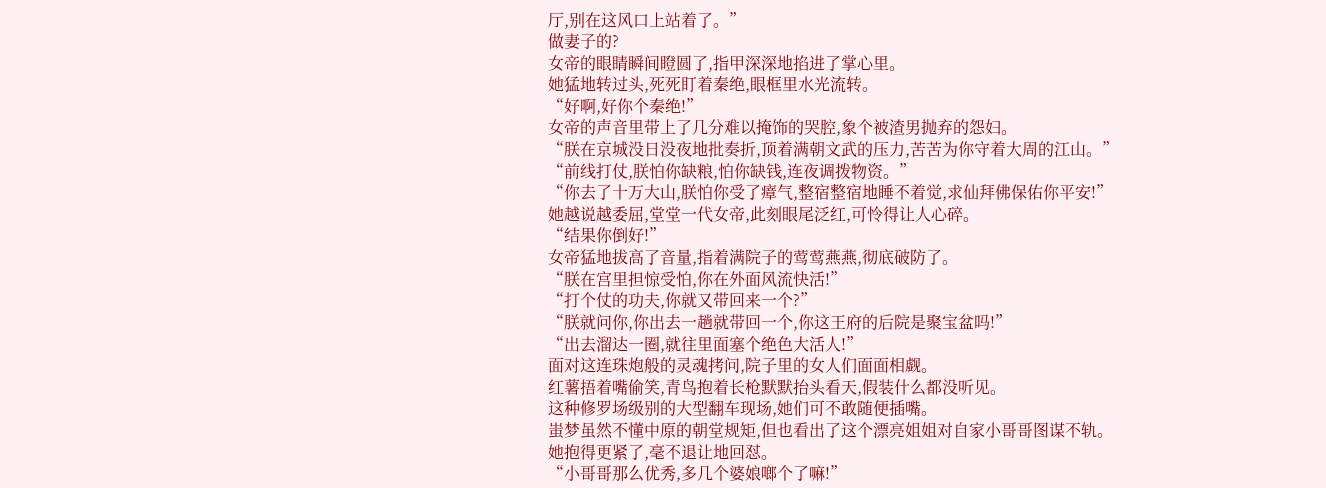厅,别在这风口上站着了。”
做妻子的?
女帝的眼睛瞬间瞪圆了,指甲深深地掐进了掌心里。
她猛地转过头,死死盯着秦绝,眼框里水光流转。
“好啊,好你个秦绝!”
女帝的声音里带上了几分难以掩饰的哭腔,象个被渣男抛弃的怨妇。
“朕在京城没日没夜地批奏折,顶着满朝文武的压力,苦苦为你守着大周的江山。”
“前线打仗,朕怕你缺粮,怕你缺钱,连夜调拨物资。”
“你去了十万大山,朕怕你受了瘴气,整宿整宿地睡不着觉,求仙拜佛保佑你平安!”
她越说越委屈,堂堂一代女帝,此刻眼尾泛红,可怜得让人心碎。
“结果你倒好!”
女帝猛地拔高了音量,指着满院子的莺莺燕燕,彻底破防了。
“朕在宫里担惊受怕,你在外面风流快活!”
“打个仗的功夫,你就又带回来一个?”
“朕就问你,你出去一趟就带回一个,你这王府的后院是聚宝盆吗!”
“出去溜达一圈,就往里面塞个绝色大活人!”
面对这连珠炮般的灵魂拷问,院子里的女人们面面相觑。
红薯捂着嘴偷笑,青鸟抱着长枪默默抬头看天,假装什么都没听见。
这种修罗场级别的大型翻车现场,她们可不敢随便插嘴。
蚩梦虽然不懂中原的朝堂规矩,但也看出了这个漂亮姐姐对自家小哥哥图谋不轨。
她抱得更紧了,毫不退让地回怼。
“小哥哥那么优秀,多几个婆娘啷个了嘛!”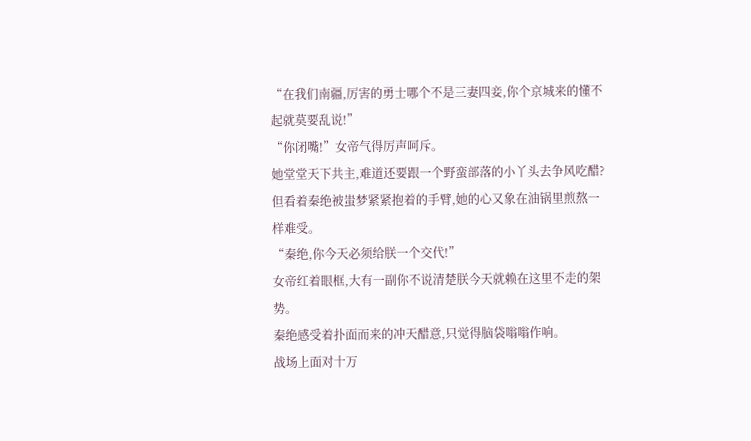“在我们南疆,厉害的勇士哪个不是三妻四妾,你个京城来的懂不起就莫要乱说!”
“你闭嘴!”女帝气得厉声呵斥。
她堂堂天下共主,难道还要跟一个野蛮部落的小丫头去争风吃醋?
但看着秦绝被蚩梦紧紧抱着的手臂,她的心又象在油锅里煎熬一样难受。
“秦绝,你今天必须给朕一个交代!”
女帝红着眼框,大有一副你不说清楚朕今天就赖在这里不走的架势。
秦绝感受着扑面而来的冲天醋意,只觉得脑袋嗡嗡作响。
战场上面对十万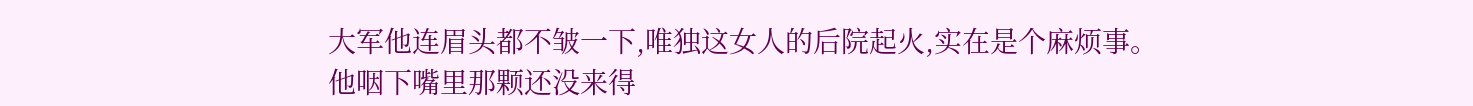大军他连眉头都不皱一下,唯独这女人的后院起火,实在是个麻烦事。
他咽下嘴里那颗还没来得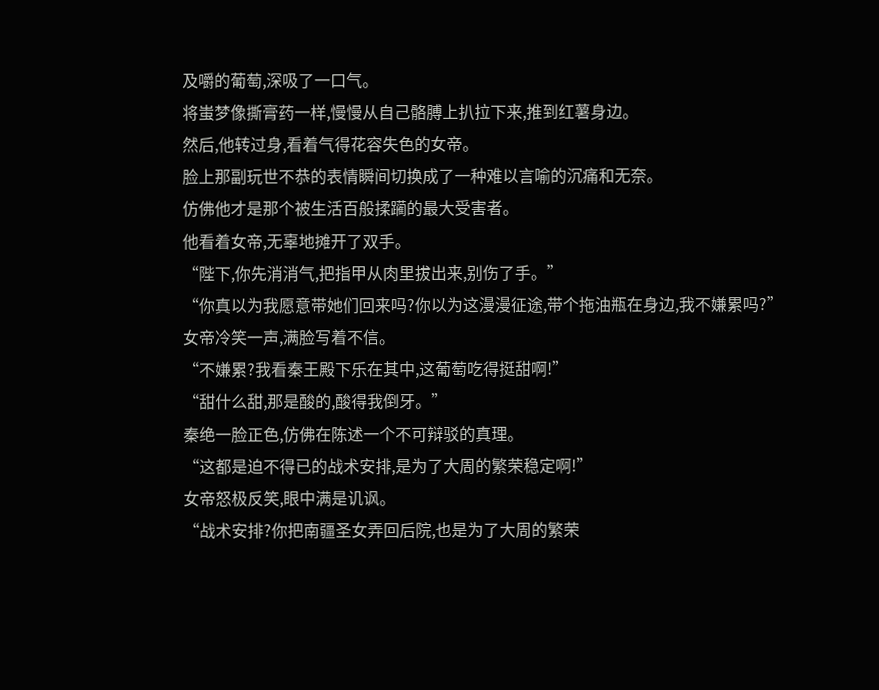及嚼的葡萄,深吸了一口气。
将蚩梦像撕膏药一样,慢慢从自己骼膊上扒拉下来,推到红薯身边。
然后,他转过身,看着气得花容失色的女帝。
脸上那副玩世不恭的表情瞬间切换成了一种难以言喻的沉痛和无奈。
仿佛他才是那个被生活百般揉躏的最大受害者。
他看着女帝,无辜地摊开了双手。
“陛下,你先消消气,把指甲从肉里拔出来,别伤了手。”
“你真以为我愿意带她们回来吗?你以为这漫漫征途,带个拖油瓶在身边,我不嫌累吗?”
女帝冷笑一声,满脸写着不信。
“不嫌累?我看秦王殿下乐在其中,这葡萄吃得挺甜啊!”
“甜什么甜,那是酸的,酸得我倒牙。”
秦绝一脸正色,仿佛在陈述一个不可辩驳的真理。
“这都是迫不得已的战术安排,是为了大周的繁荣稳定啊!”
女帝怒极反笑,眼中满是讥讽。
“战术安排?你把南疆圣女弄回后院,也是为了大周的繁荣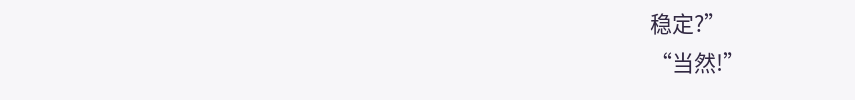稳定?”
“当然!”